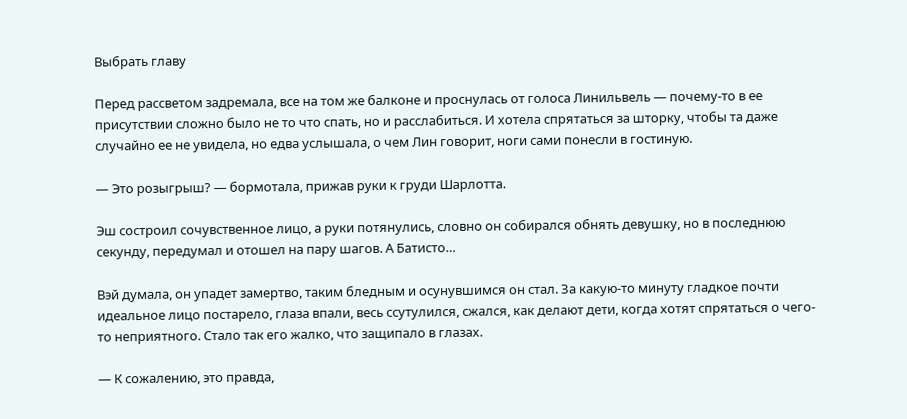Выбрать главу

Перед рассветом задремала, все на том же балконе и проснулась от голоса Линильвель — почему-то в ее присутствии сложно было не то что спать, но и расслабиться. И хотела спрятаться за шторку, чтобы та даже случайно ее не увидела, но едва услышала, о чем Лин говорит, ноги сами понесли в гостиную.

— Это розыгрыш? — бормотала, прижав руки к груди Шарлотта.

Эш состроил сочувственное лицо, а руки потянулись, словно он собирался обнять девушку, но в последнюю секунду, передумал и отошел на пару шагов. А Батисто…

Вэй думала, он упадет замертво, таким бледным и осунувшимся он стал. За какую-то минуту гладкое почти идеальное лицо постарело, глаза впали, весь ссутулился, сжался, как делают дети, когда хотят спрятаться о чего-то неприятного. Стало так его жалко, что защипало в глазах.

— К сожалению, это правда,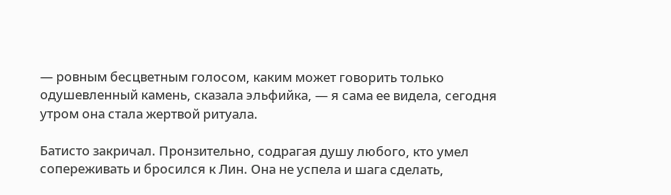— ровным бесцветным голосом, каким может говорить только одушевленный камень, сказала эльфийка, — я сама ее видела, сегодня утром она стала жертвой ритуала.

Батисто закричал. Пронзительно, содрагая душу любого, кто умел сопереживать и бросился к Лин. Она не успела и шага сделать,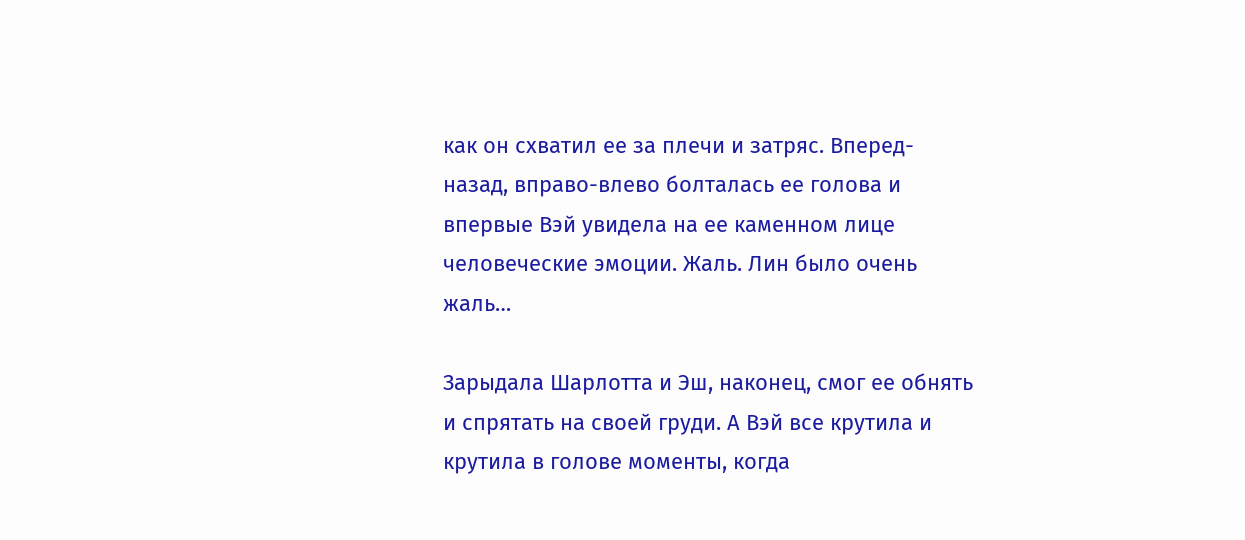как он схватил ее за плечи и затряс. Вперед-назад, вправо-влево болталась ее голова и впервые Вэй увидела на ее каменном лице человеческие эмоции. Жаль. Лин было очень жаль…

Зарыдала Шарлотта и Эш, наконец, смог ее обнять и спрятать на своей груди. А Вэй все крутила и крутила в голове моменты, когда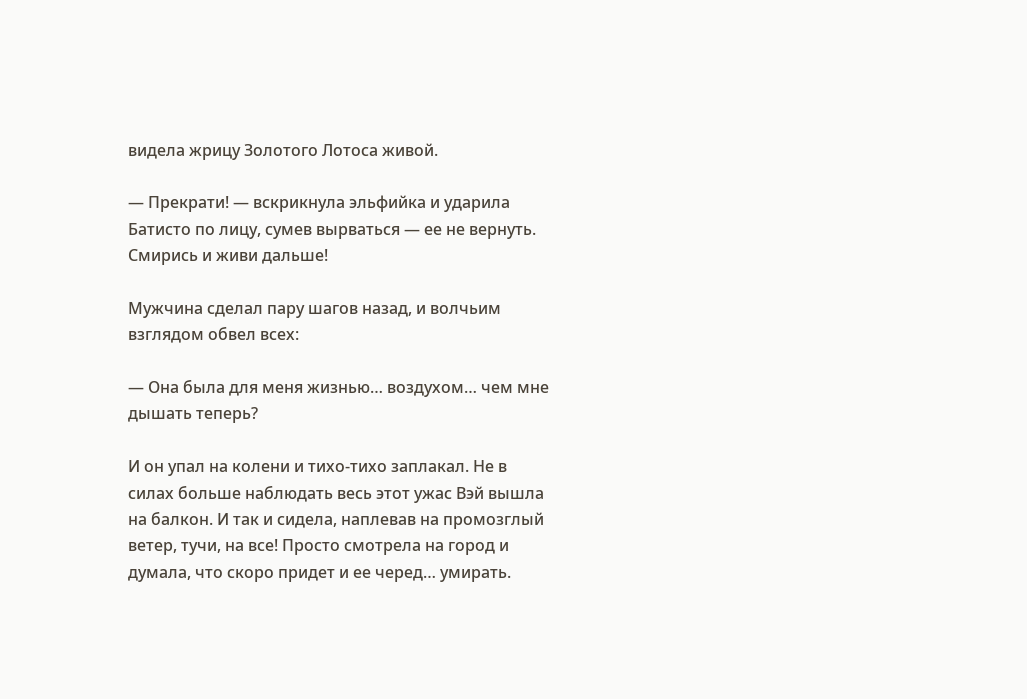видела жрицу Золотого Лотоса живой.

— Прекрати! — вскрикнула эльфийка и ударила Батисто по лицу, сумев вырваться — ее не вернуть. Смирись и живи дальше!

Мужчина сделал пару шагов назад, и волчьим взглядом обвел всех:

— Она была для меня жизнью… воздухом… чем мне дышать теперь?

И он упал на колени и тихо-тихо заплакал. Не в силах больше наблюдать весь этот ужас Вэй вышла на балкон. И так и сидела, наплевав на промозглый ветер, тучи, на все! Просто смотрела на город и думала, что скоро придет и ее черед… умирать.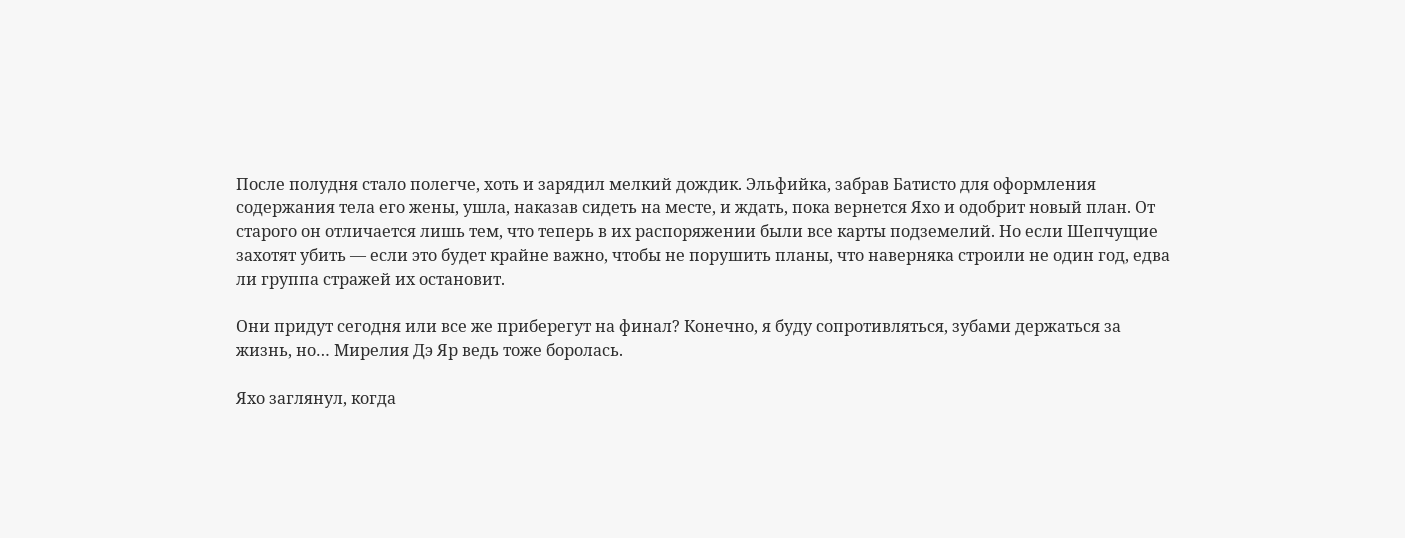После полудня стало полегче, хоть и зарядил мелкий дождик. Эльфийка, забрав Батисто для оформления содержания тела его жены, ушла, наказав сидеть на месте, и ждать, пока вернется Яхо и одобрит новый план. От старого он отличается лишь тем, что теперь в их распоряжении были все карты подземелий. Но если Шепчущие захотят убить — если это будет крайне важно, чтобы не порушить планы, что наверняка строили не один год, едва ли группа стражей их остановит.

Они придут сегодня или все же приберегут на финал? Конечно, я буду сопротивляться, зубами держаться за жизнь, но… Мирелия Дэ Яр ведь тоже боролась.

Яхо заглянул, когда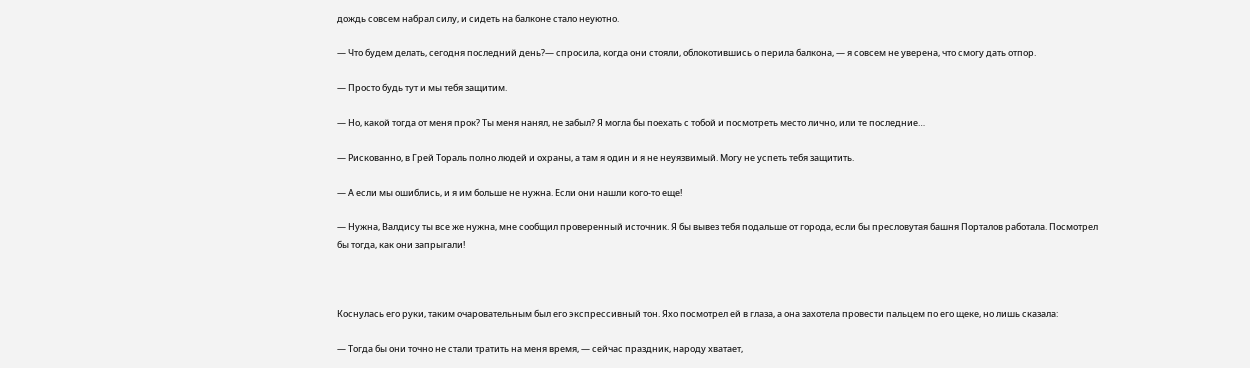дождь совсем набрал силу, и сидеть на балконе стало неуютно.

— Что будем делать, сегодня последний день?— спросила, когда они стояли, облокотившись о перила балкона, — я совсем не уверена, что смогу дать отпор.

— Просто будь тут и мы тебя защитим.

— Но, какой тогда от меня прок? Ты меня нанял, не забыл? Я могла бы поехать с тобой и посмотреть место лично, или те последние…

— Рискованно, в Грей Тораль полно людей и охраны, а там я один и я не неуязвимый. Могу не успеть тебя защитить.

— А если мы ошиблись, и я им больше не нужна. Если они нашли кого-то еще!

— Нужна, Валдису ты все же нужна, мне сообщил проверенный источник. Я бы вывез тебя подальше от города, если бы пресловутая башня Порталов работала. Посмотрел бы тогда, как они запрыгали!



Коснулась его руки, таким очаровательным был его экспрессивный тон. Яхо посмотрел ей в глаза, а она захотела провести пальцем по его щеке, но лишь сказала:

— Тогда бы они точно не стали тратить на меня время, — сейчас праздник, народу хватает,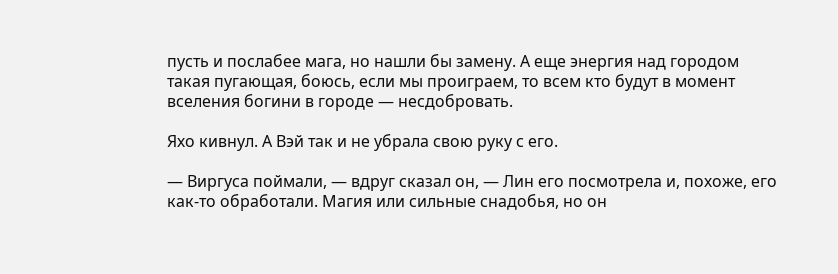пусть и послабее мага, но нашли бы замену. А еще энергия над городом такая пугающая, боюсь, если мы проиграем, то всем кто будут в момент вселения богини в городе — несдобровать.

Яхо кивнул. А Вэй так и не убрала свою руку с его.

— Виргуса поймали, — вдруг сказал он, — Лин его посмотрела и, похоже, его как-то обработали. Магия или сильные снадобья, но он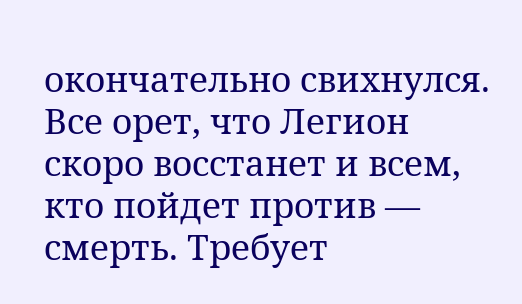окончательно свихнулся. Все орет, что Легион скоро восстанет и всем, кто пойдет против — смерть. Требует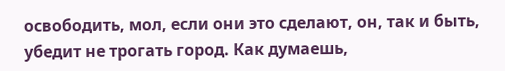освободить, мол, если они это сделают, он, так и быть, убедит не трогать город. Как думаешь,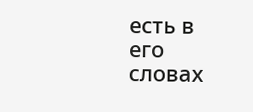есть в его словах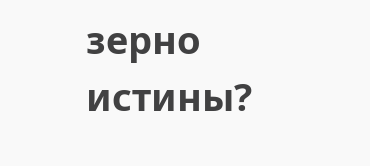зерно истины?